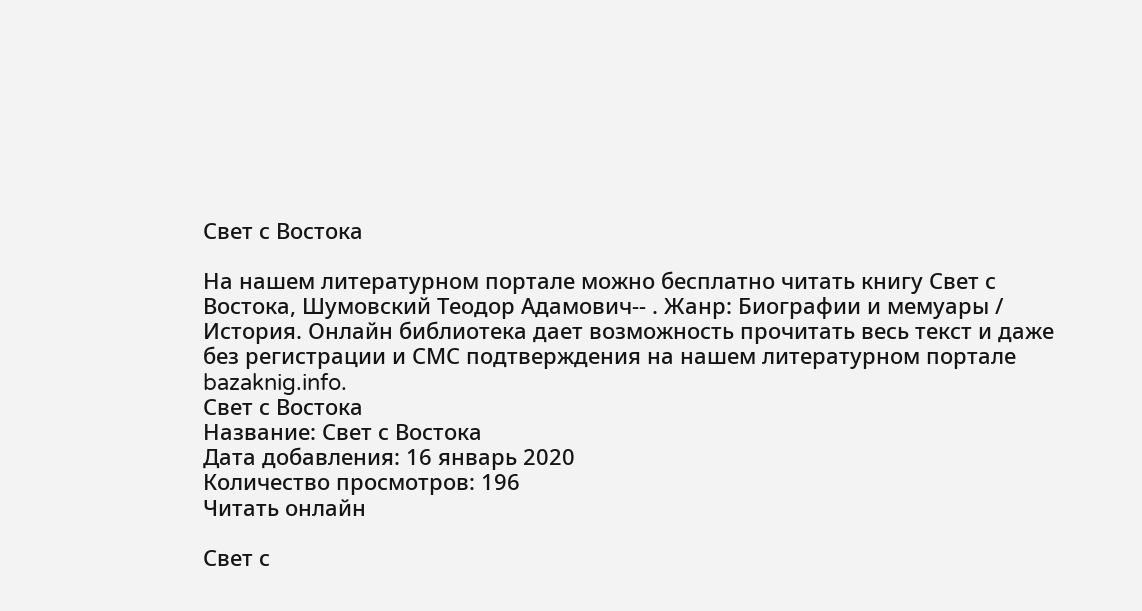Свет с Востока

На нашем литературном портале можно бесплатно читать книгу Свет с Востока, Шумовский Теодор Адамович-- . Жанр: Биографии и мемуары / История. Онлайн библиотека дает возможность прочитать весь текст и даже без регистрации и СМС подтверждения на нашем литературном портале bazaknig.info.
Свет с Востока
Название: Свет с Востока
Дата добавления: 16 январь 2020
Количество просмотров: 196
Читать онлайн

Свет с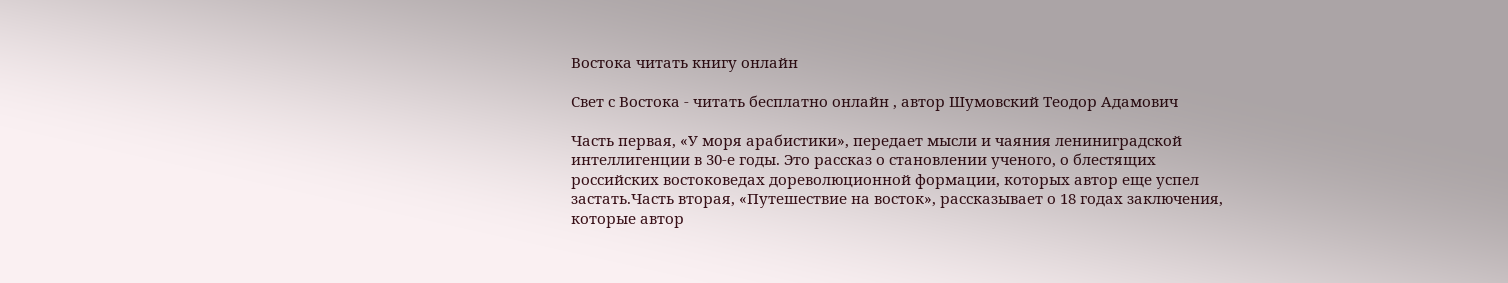Востока читать книгу онлайн

Свет с Востока - читать бесплатно онлайн , автор Шумовский Теодор Адамович

Часть первая, «У моря арабистики», передает мысли и чаяния лениниградской интеллигенции в 30-е годы. Это рассказ о становлении ученого, о блестящих российских востоковедах дореволюционной формации, которых автор еще успел застать.Часть вторая, «Путешествие на восток», рассказывает о 18 годах заключения, которые автор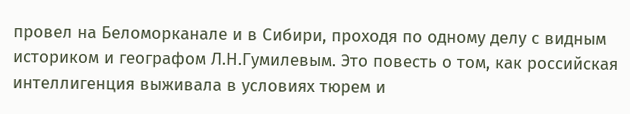провел на Беломорканале и в Сибири, проходя по одному делу с видным историком и географом Л.Н.Гумилевым. Это повесть о том, как российская интеллигенция выживала в условиях тюрем и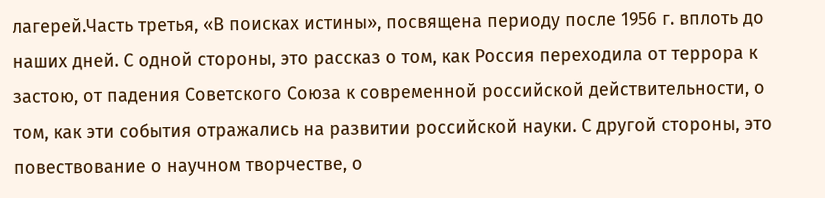лагерей.Часть третья, «В поисках истины», посвящена периоду после 1956 г. вплоть до наших дней. С одной стороны, это рассказ о том, как Россия переходила от террора к застою, от падения Советского Союза к современной российской действительности, о том, как эти события отражались на развитии российской науки. С другой стороны, это повествование о научном творчестве, о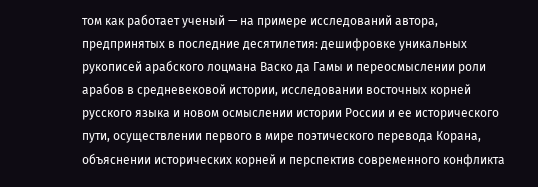том как работает ученый — на примере исследований автора, предпринятых в последние десятилетия: дешифровке уникальных рукописей арабского лоцмана Васко да Гамы и переосмыслении роли арабов в средневековой истории, исследовании восточных корней русского языка и новом осмыслении истории России и ее исторического пути, осуществлении первого в мире поэтического перевода Корана, объяснении исторических корней и перспектив современного конфликта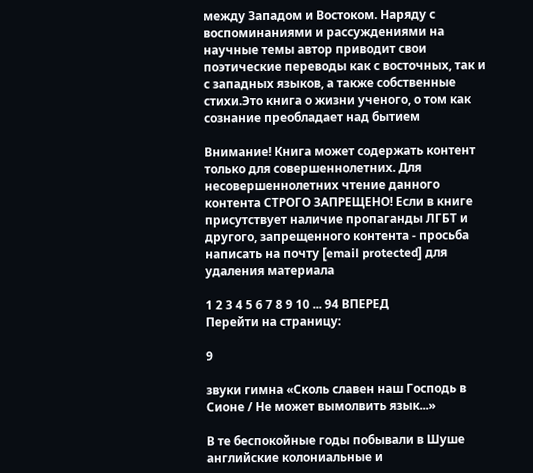между Западом и Востоком. Наряду с воспоминаниями и рассуждениями на научные темы автор приводит свои поэтические переводы как с восточных, так и с западных языков, а также собственные стихи.Это книга о жизни ученого, о том как сознание преобладает над бытием

Внимание! Книга может содержать контент только для совершеннолетних. Для несовершеннолетних чтение данного контента СТРОГО ЗАПРЕЩЕНО! Если в книге присутствует наличие пропаганды ЛГБТ и другого, запрещенного контента - просьба написать на почту [email protected] для удаления материала

1 2 3 4 5 6 7 8 9 10 ... 94 ВПЕРЕД
Перейти на страницу:

9

звуки гимна «Сколь славен наш Господь в Сионе / Не может вымолвить язык...»

В те беспокойные годы побывали в Шуше английские колониальные и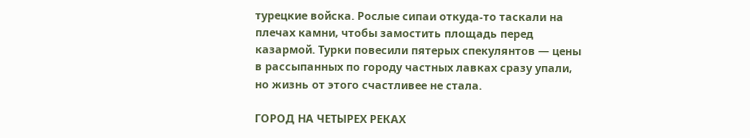турецкие войска. Рослые сипаи откуда-то таскали на плечах камни, чтобы замостить площадь перед казармой. Турки повесили пятерых спекулянтов — цены в рассыпанных по городу частных лавках сразу упали, но жизнь от этого счастливее не стала.

ГОРОД НА ЧЕТЫРЕХ РЕКАХ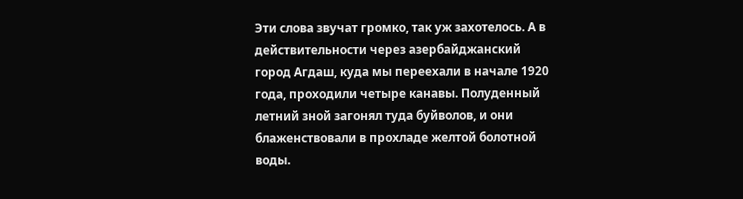Эти слова звучат громко, так уж захотелось. А в действительности через азербайджанский город Агдаш, куда мы переехали в начале 1920 года, проходили четыре канавы. Полуденный летний зной загонял туда буйволов, и они блаженствовали в прохладе желтой болотной воды.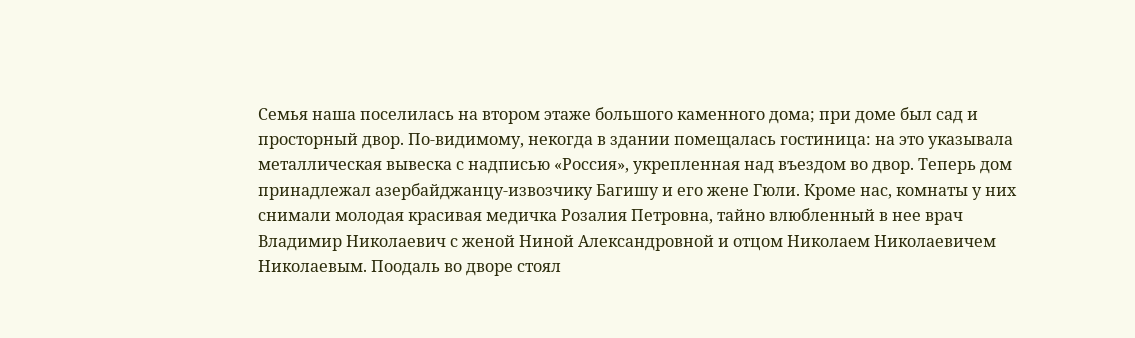Семья наша поселилась на втором этаже большого каменного дома; при доме был сад и просторный двор. По-видимому, некогда в здании помещалась гостиница: на это указывала металлическая вывеска с надписью «Россия», укрепленная над въездом во двор. Теперь дом принадлежал азербайджанцу-извозчику Багишу и его жене Гюли. Кроме нас, комнаты у них снимали молодая красивая медичка Розалия Петровна, тайно влюбленный в нее врач Владимир Николаевич с женой Ниной Александровной и отцом Николаем Николаевичем Николаевым. Поодаль во дворе стоял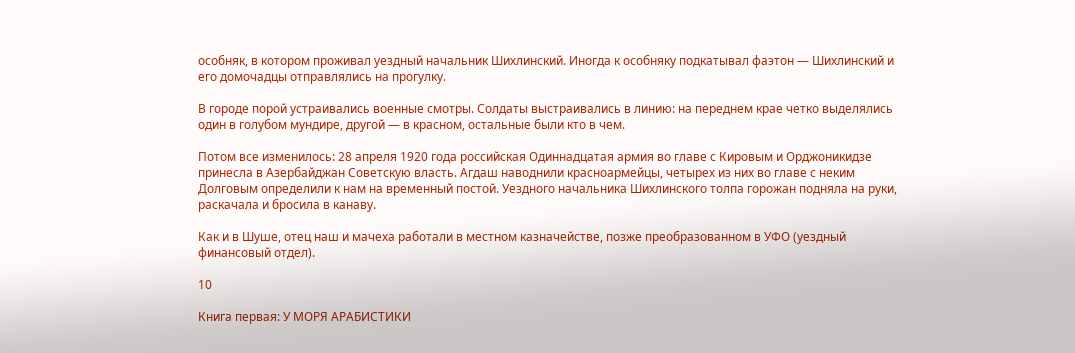особняк, в котором проживал уездный начальник Шихлинский. Иногда к особняку подкатывал фаэтон — Шихлинский и его домочадцы отправлялись на прогулку.

В городе порой устраивались военные смотры. Солдаты выстраивались в линию: на переднем крае четко выделялись один в голубом мундире, другой — в красном, остальные были кто в чем.

Потом все изменилось: 28 апреля 1920 года российская Одиннадцатая армия во главе с Кировым и Орджоникидзе принесла в Азербайджан Советскую власть. Агдаш наводнили красноармейцы, четырех из них во главе с неким Долговым определили к нам на временный постой. Уездного начальника Шихлинского толпа горожан подняла на руки, раскачала и бросила в канаву.

Как и в Шуше, отец наш и мачеха работали в местном казначействе, позже преобразованном в УФО (уездный финансовый отдел).

10

Книга первая: У МОРЯ АРАБИСТИКИ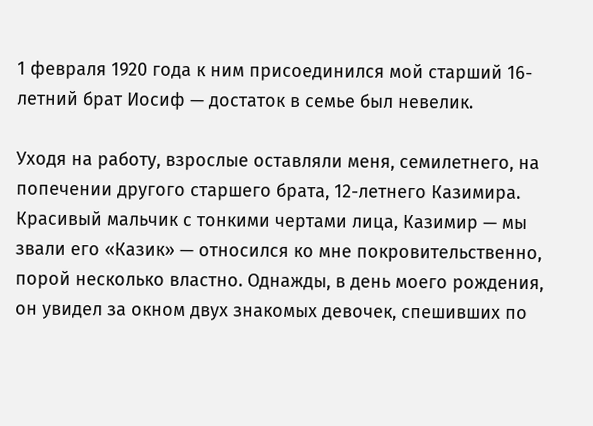1 февраля 1920 года к ним присоединился мой старший 16-летний брат Иосиф — достаток в семье был невелик.

Уходя на работу, взрослые оставляли меня, семилетнего, на попечении другого старшего брата, 12-летнего Казимира. Красивый мальчик с тонкими чертами лица, Казимир — мы звали его «Казик» — относился ко мне покровительственно, порой несколько властно. Однажды, в день моего рождения, он увидел за окном двух знакомых девочек, спешивших по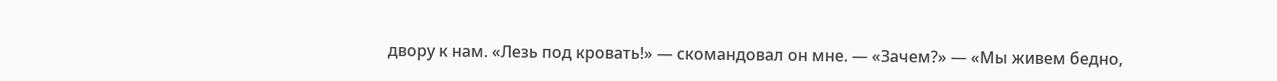двору к нам. «Лезь под кровать!» — скомандовал он мне. — «Зачем?» — «Мы живем бедно,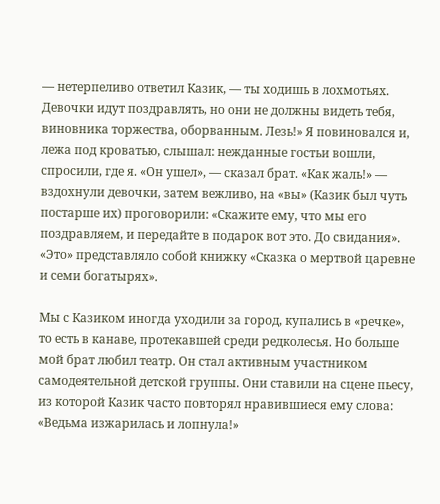— нетерпеливо ответил Казик, — ты ходишь в лохмотьях. Девочки идут поздравлять, но они не должны видеть тебя, виновника торжества, оборванным. Лезь!» Я повиновался и, лежа под кроватью, слышал: нежданные гостьи вошли, спросили, где я. «Он ушел», — сказал брат. «Как жаль!» — вздохнули девочки, затем вежливо, на «вы» (Казик был чуть постарше их) проговорили: «Скажите ему, что мы его поздравляем, и передайте в подарок вот это. До свидания». «Это» представляло собой книжку «Сказка о мертвой царевне и семи богатырях».

Мы с Казиком иногда уходили за город, купались в «речке», то есть в канаве, протекавшей среди редколесья. Но больше мой брат любил театр. Он стал активным участником самодеятельной детской группы. Они ставили на сцене пьесу, из которой Казик часто повторял нравившиеся ему слова: «Ведьма изжарилась и лопнула!»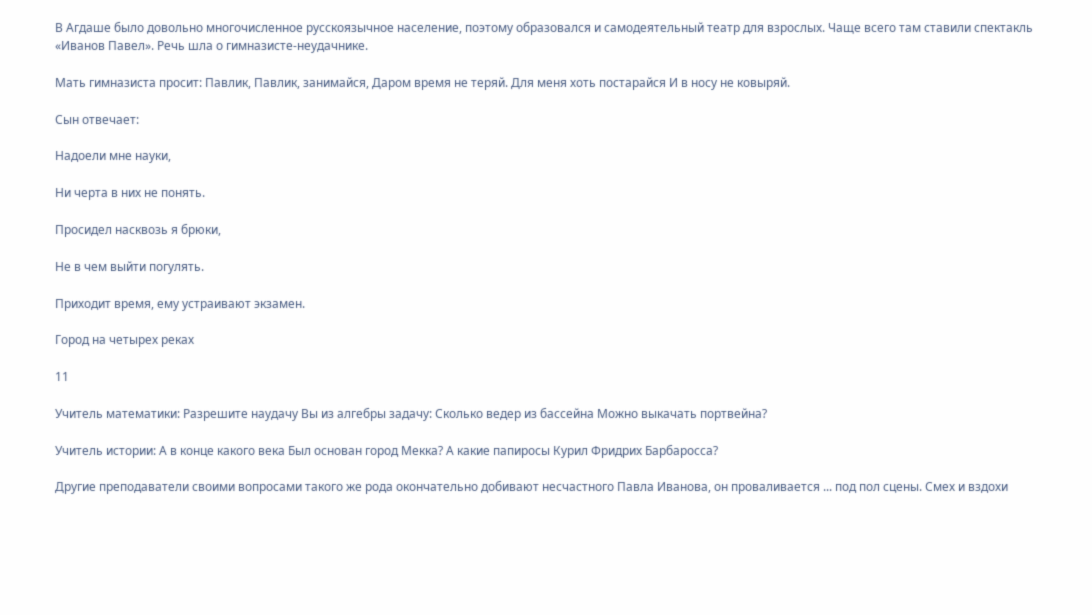В Агдаше было довольно многочисленное русскоязычное население, поэтому образовался и самодеятельный театр для взрослых. Чаще всего там ставили спектакль «Иванов Павел». Речь шла о гимназисте-неудачнике.

Мать гимназиста просит: Павлик, Павлик, занимайся, Даром время не теряй. Для меня хоть постарайся И в носу не ковыряй.

Сын отвечает:

Надоели мне науки,

Ни черта в них не понять.

Просидел насквозь я брюки,

Не в чем выйти погулять.

Приходит время, ему устраивают экзамен.

Город на четырех реках

11

Учитель математики: Разрешите наудачу Вы из алгебры задачу: Сколько ведер из бассейна Можно выкачать портвейна?

Учитель истории: А в конце какого века Был основан город Мекка? А какие папиросы Курил Фридрих Барбаросса?

Другие преподаватели своими вопросами такого же рода окончательно добивают несчастного Павла Иванова, он проваливается ... под пол сцены. Смех и вздохи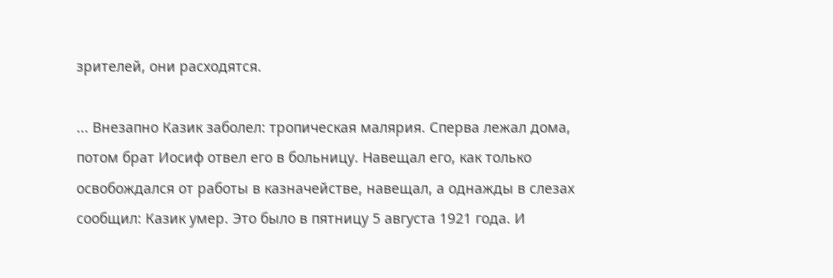зрителей, они расходятся.

... Внезапно Казик заболел: тропическая малярия. Сперва лежал дома, потом брат Иосиф отвел его в больницу. Навещал его, как только освобождался от работы в казначействе, навещал, а однажды в слезах сообщил: Казик умер. Это было в пятницу 5 августа 1921 года. И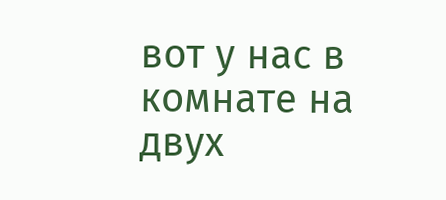вот у нас в комнате на двух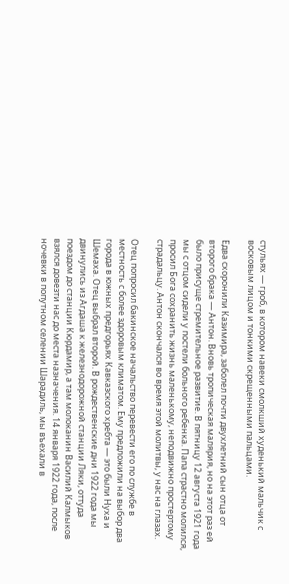стульях — гроб, в котором навеки смолкший худенький мальчик с восковым лицом и тонкими скрещенными пальцами.

Едва схоронили Казимира, заболел почти двухлетний сын отца от второго брака — Антон. Вновь тропическая малярия, но на этот раз ей было присуще стремительное развитие. В пятницу 12 августа 1921 года мы с отцом сидели у постели больного ребенка. Папа страстно молился, просил Бога сохранить жизнь маленькому, неподвижно простертому страдальцу. Антон скончался во время этой молитвы, у нас на глазах.

Отец попросил бакинское начальство перевести его по службе в местность с более здоровым климатом. Ему предложили на выбор два города в южных предгорьях Кавказского хребта — это были Нуха и Шемаха. Отец выбрал второй. В рождественские дни 1922 года мы двинулись из Агдаша к железнодорожной станции Ляки, оттуда поездом до станции Кюрдамир, а там молоканин Василий Калмыков взялся довезти нас до места назначения. 14 января 1922 года, после ночевки в попутном селении Шарадиль, мы въехали в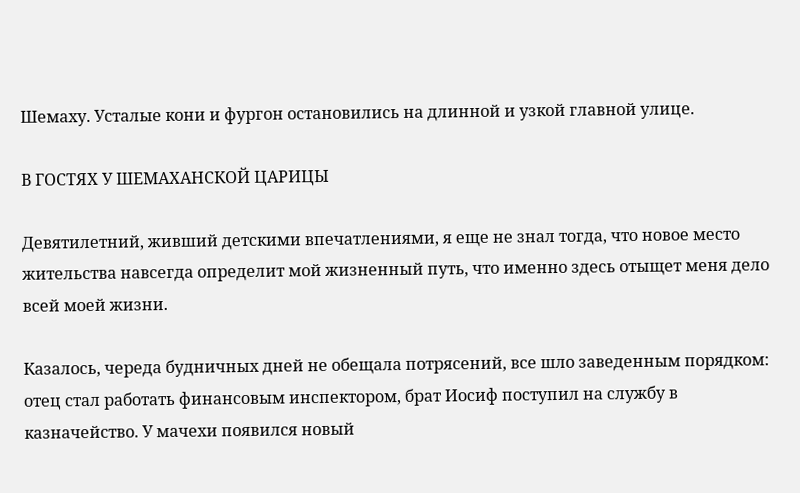Шемаху. Усталые кони и фургон остановились на длинной и узкой главной улице.

В ГОСТЯХ У ШЕМАХАНСКОЙ ЦАРИЦЫ

Девятилетний, живший детскими впечатлениями, я еще не знал тогда, что новое место жительства навсегда определит мой жизненный путь, что именно здесь отыщет меня дело всей моей жизни.

Казалось, череда будничных дней не обещала потрясений, все шло заведенным порядком: отец стал работать финансовым инспектором, брат Иосиф поступил на службу в казначейство. У мачехи появился новый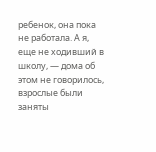ребенок, она пока не работала. А я, еще не ходивший в школу, — дома об этом не говорилось, взрослые были заняты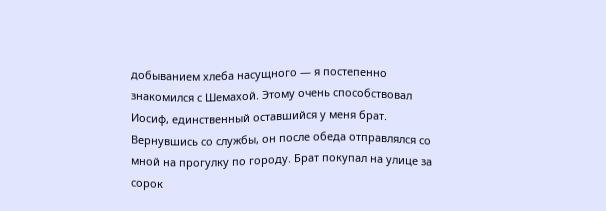добыванием хлеба насущного — я постепенно знакомился с Шемахой. Этому очень способствовал Иосиф, единственный оставшийся у меня брат. Вернувшись со службы, он после обеда отправлялся со мной на прогулку по городу. Брат покупал на улице за сорок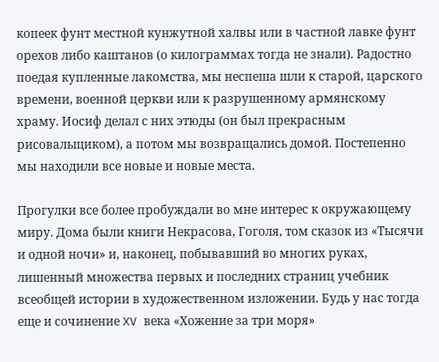копеек фунт местной кунжутной халвы или в частной лавке фунт орехов либо каштанов (о килограммах тогда не знали). Радостно поедая купленные лакомства, мы неспеша шли к старой, царского времени, военной церкви или к разрушенному армянскому храму. Иосиф делал с них этюды (он был прекрасным рисовальщиком), а потом мы возвращались домой. Постепенно мы находили все новые и новые места.

Прогулки все более пробуждали во мне интерес к окружающему миру. Дома были книги Некрасова, Гоголя, том сказок из «Тысячи и одной ночи» и, наконец, побывавший во многих руках, лишенный множества первых и последних страниц учебник всеобщей истории в художественном изложении. Будь у нас тогда еще и сочинение XV века «Хожение за три моря»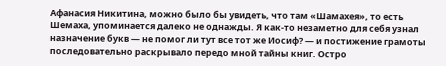Афанасия Никитина, можно было бы увидеть, что там «Шамахея», то есть Шемаха, упоминается далеко не однажды. Я как-то незаметно для себя узнал назначение букв — не помог ли тут все тот же Иосиф? — и постижение грамоты последовательно раскрывало передо мной тайны книг. Остро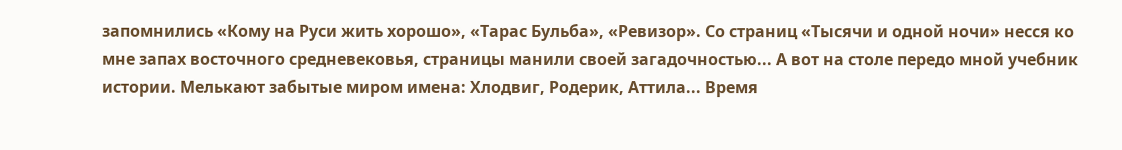запомнились «Кому на Руси жить хорошо», «Тарас Бульба», «Ревизор». Со страниц «Тысячи и одной ночи» несся ко мне запах восточного средневековья, страницы манили своей загадочностью... А вот на столе передо мной учебник истории. Мелькают забытые миром имена: Хлодвиг, Родерик, Аттила... Время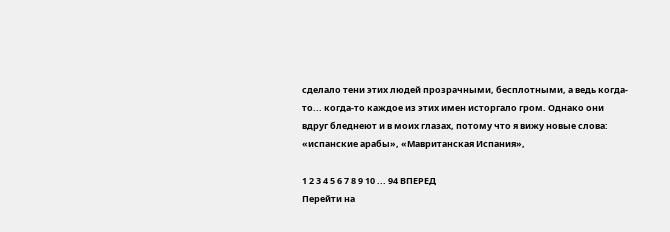сделало тени этих людей прозрачными, бесплотными, а ведь когда-то... когда-то каждое из этих имен исторгало гром. Однако они вдруг бледнеют и в моих глазах, потому что я вижу новые слова: «испанские арабы», «Мавританская Испания»,

1 2 3 4 5 6 7 8 9 10 ... 94 ВПЕРЕД
Перейти на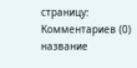страницу:
Комментариев (0)
название